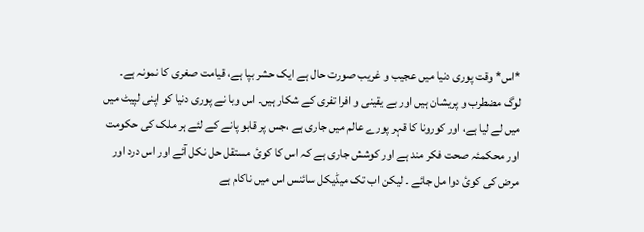*اس* وقت پوری دنیا میں عجیب و غریب صورت حال ہے ایک حشر بپا ہے، قیامت صغری کا نمونہ ہے۔ لوگ مضطرب و پریشان ہیں اور بے یقینی و افرا تفری کے شکار ہیں۔ اس وبا نے پوری دنیا کو اپنی لپیٹ میں میں لے لیا ہے، اور کورونا کا قہر پورے عالم میں جاری ہے ،جس پر قابو پانے کے لئے ہر ملک کی حکومت اور محکمئہ صحت فکر مند ہے اور کوشش جاری ہے کہ اس کا کوئ مستقل حل نکل آئے اور اس درد اور مرض کی کوئ دوا مل جائے ۔ لیکن اب تک میڈیکل سائنس اس میں ناکام ہے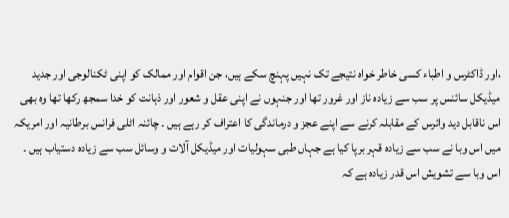،اور ڈاکٹرس و اطباء کسی خاطر خواہ نتیجے تک نہیں پہنچ سکے ہیں، جن اقوام اور ممالک کو اپنی ٹکنالوجی اور جدید میڈیکل سائنس پر سب سے زیادہ ناز اور غرور تھا اور جنہوں نے اپنی عقل و شعور اور ذہانت کو خدا سمجھ رکھا تھا وہ بھی اس ناقابل دید وائرس کے مقابلہ کرنے سے اپنے عجز و درماندگی کا اعتراف کر رہے ہیں ۔ چائنہ اٹلی فرانس برطانیہ اور امریکہ میں اس وبا نے سب سے زیادہ قہر برپا کیا ہے جہاں طبی سہولیات اور میڈیکل آلات و وسائل سب سے زیادہ دستیاب ہیں ۔
اس وبا سے تشویش اس قدر زیادہ ہے کہ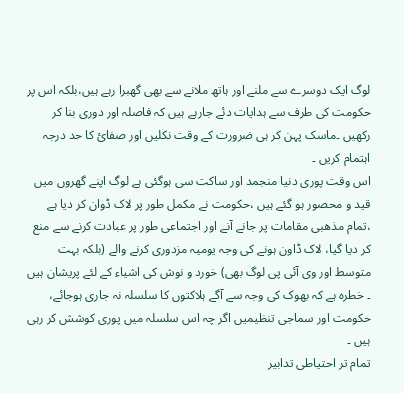لوگ ایک دوسرے سے ملنے اور ہاتھ ملانے سے بھی گھبرا رہے ہیں،بلکہ اس پر حکومت کی طرف سے ہدایات دئے جارہے ہیں کہ فاصلہ اور دوری بنا کر رکھیں ۔ماسک پہن کر ہی ضرورت کے وقت نکلیں اور صفائ کا حد درجہ اہتمام کریں ۔
اس وقت پوری دنیا منجمد اور ساکت سی ہوگئی ہے لوگ اپنے گھروں میں قید و محصور ہو گئے ہیں ،حکومت نے مکمل طور پر لاک ڈوان کر دیا ہے ،تمام مذھبی مقامات پر جانے آنے اور اجتماعی طور پر عبادت کرنے سے منع کر دیا گیا، لاک ڈاون ہونے کی وجہ یومیہ مزدوری کرنے والے (بلکہ بہت متوسط اور وی آئی پی لوگ بھی) خورد و نوش کی اشیاء کے لئے پریشان ہیں ۔ خطرہ ہے کہ بھوک کی وجہ سے آگے ہلاکتوں کا سلسلہ نہ جاری ہوجائے، حکومت اور سماجی تنظیمیں اگر چہ اس سلسلہ میں پوری کوشش کر رہی ہیں ۔
تمام تر احتیاطی تدابیر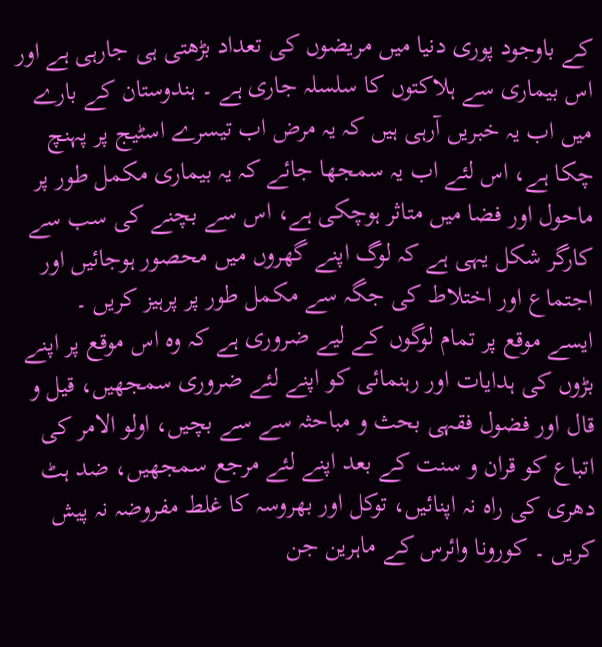کے باوجود پوری دنیا میں مریضوں کی تعداد بڑھتی ہی جارہی ہے اور اس بیماری سے ہلاکتوں کا سلسلہ جاری ہے ۔ ہندوستان کے بارے میں اب یہ خبریں آرہی ہیں کہ یہ مرض اب تیسرے اسٹیج پر پہنچ چکا ہے، اس لئے اب یہ سمجھا جائے کہ یہ بیماری مکمل طور پر ماحول اور فضا میں متاثر ہوچکی ہے، اس سے بچنے کی سب سے کارگر شکل یہی ہے کہ لوگ اپنے گھروں میں محصور ہوجائیں اور اجتماع اور اختلاط کی جگہ سے مکمل طور پر پرہیز کریں ۔
ایسے موقع پر تمام لوگوں کے لیے ضروری ہے کہ وہ اس موقع پر اپنے بڑوں کی ہدایات اور رہنمائی کو اپنے لئے ضروری سمجھیں، قیل و قال اور فضول فقہی بحث و مباحثہ سے سے بچیں، اولو الامر کی اتباع کو قران و سنت کے بعد اپنے لئے مرجع سمجھیں، ضد ہٹ دھری کی راہ نہ اپنائیں، توکل اور بھروسہ کا غلط مفروضہ نہ پیش کریں ۔ کورونا وائرس کے ماہرین جن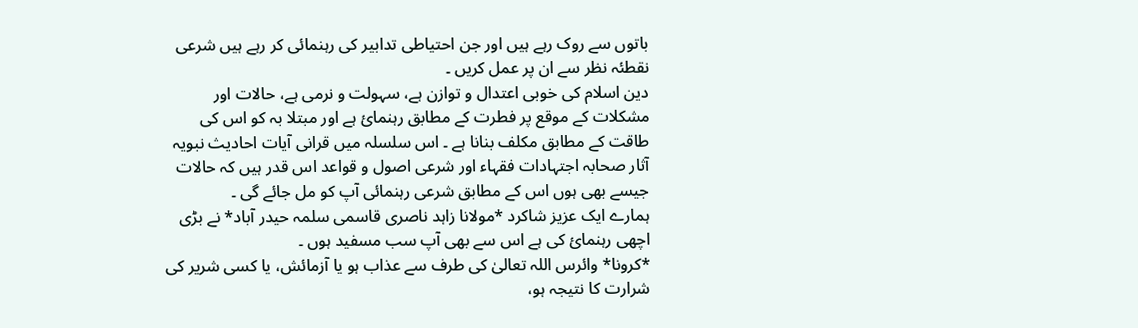باتوں سے روک رہے ہیں اور جن احتیاطی تدابیر کی رہنمائی کر رہے ہیں شرعی نقطئہ نظر سے ان پر عمل کریں ۔
دین اسلام کی خوبی اعتدال و توازن ہے، سہولت و نرمی ہے، حالات اور مشکلات کے موقع پر فطرت کے مطابق رہنمائ ہے اور مبتلا بہ کو اس کی طاقت کے مطابق مکلف بنانا ہے ۔ اس سلسلہ میں قرانی آیات احادیث نبویہ آثار صحابہ اجتہادات فقہاء اور شرعی اصول و قواعد اس قدر ہیں کہ حالات جیسے بھی ہوں اس کے مطابق شرعی رہنمائی آپ کو مل جائے گی ۔
ہمارے ایک عزیز شاکرد *مولانا زاہد ناصری قاسمی سلمہ حیدر آباد* نے بڑی اچھی رہنمائ کی ہے اس سے بھی آپ سب مسفید ہوں ۔
*کرونا* وائرس اللہ تعالیٰ کی طرف سے عذاب ہو یا آزمائش، یا کسی شریر کی شرارت کا نتیجہ ہو،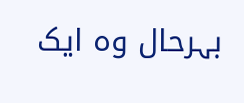بہرحال وہ ایک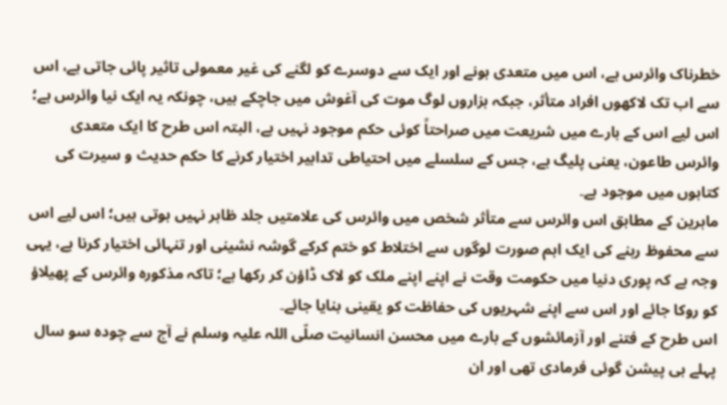خطرناک وائرس ہے، اس میں متعدی ہونے اور ایک سے دوسرے کو لگنے کی غیر معمولی تاثیر پائی جاتی ہے، اس سے اب تک لاکھوں افراد متأثر، جبکہ ہزاروں لوگ موت کی آغوش میں جاچکے ہیں، چونکہ یہ ایک نیا وائرس ہے؛ اس لیے اس کے بارے میں شریعت میں صراحتاً کوئی حکم موجود نہیں ہے، البتہ اس طرح کا ایک متعدی وائرس طاعون، یعنی پلیگ ہے، جس کے سلسلے میں احتیاطی تدابیر اختیار کرنے کا حکم حدیث و سیرت کی کتابوں میں موجود ہے۔
ماہرین کے مطابق اس وائرس سے متأثر شخص میں وائرس کی علامتیں جلد ظاہر نہیں ہوتی ہیں؛ اس لیے اس سے محفوظ رہنے کی ایک اہم صورت لوگوں سے اختلاط کو ختم کرکے گوشہ نشینی اور تنہائی اختیار کرنا ہے، یہی وجہ ہے کہ پوری دنیا میں حکومت وقت نے اپنے اپنے ملک کو لاک ڈاؤن کر رکھا ہے؛ تاکہ مذکورہ وائرس کے پھیلاؤ کو روکا جائے اور اس سے اپنے شہریوں کی حفاظت کو یقینی بنایا جائے۔
اس طرح کے فتنے اور آزمائشوں کے بارے میں محسن انسانیت صلّی اللہ علیہ وسلم نے آج سے چودہ سو سال پہلے ہی پیشن گوئی فرمادی تھی اور ان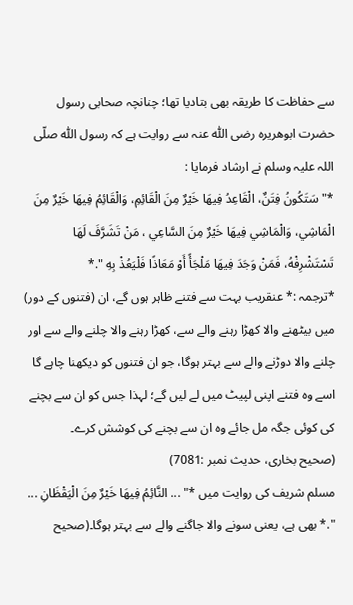سے حفاظت کا طریقہ بھی بتادیا تھا؛ چنانچہ صحابی رسول حضرت ابوھریرہ رضی اللّٰہ عنہ سے روایت ہے کہ رسول اللّٰہ صلّی اللہ علیہ وسلم نے ارشاد فرمایا :
*" سَتَكُونُ فِتَنٌ، الْقَاعِدُ فِيهَا خَيْرٌ مِنَ الْقَائِمِ، وَالْقَائِمُ فِيهَا خَيْرٌ مِنَ الْمَاشِي، وَالْمَاشِي فِيهَا خَيْرٌ مِنَ السَّاعِي ، مَنْ تَشَرَّفَ لَهَا تَسْتَشْرِفْهُ، فَمَنْ وَجَدَ فِيهَا مَلْجَأً أَوْ مَعَاذًا فَلْيَعُذْ بِهِ ".*
*ترجمہ :* عنقریب بہت سے فتنے ظاہر ہوں گے، ان (فتنوں کے دور) میں بیٹھنے والا کھڑا رہنے والے سے، کھڑا رہنے والا چلنے والے سے اور چلنے والا دوڑنے والے سے بہتر ہوگا، جو ان فتنوں کو دیکھنا چاہے گا اسے وہ فتنے اپنی لپیٹ میں لے لیں گے؛ لہذا جس کو ان سے بچنے کی کوئی جگہ مل جائے وہ ان سے بچنے کی کوشش کرے۔
(صحیح بخاری، حدیث نمبر :7081)
مسلم شریف کی روایت میں *" ... النَّائِمُ فِيهَا خَيْرٌ مِنَ الْيَقْظَانِ ... ".* بھی ہے، یعنی سونے والا جاگنے والے سے بہتر ہوگا۔(صحیح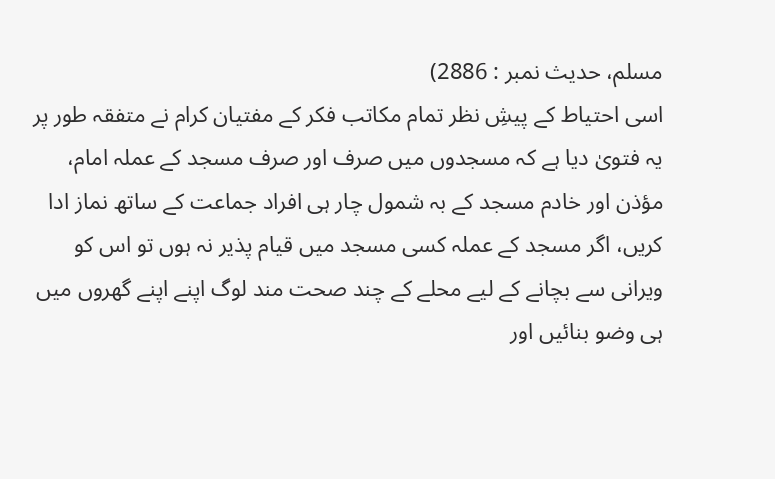مسلم، حدیث نمبر : 2886)
اسی احتیاط کے پیشِ نظر تمام مکاتب فکر کے مفتیان کرام نے متفقہ طور پر یہ فتویٰ دیا ہے کہ مسجدوں میں صرف اور صرف مسجد کے عملہ امام، مؤذن اور خادم مسجد کے بہ شمول چار ہی افراد جماعت کے ساتھ نماز ادا کریں، اگر مسجد کے عملہ کسی مسجد میں قیام پذیر نہ ہوں تو اس کو ویرانی سے بچانے کے لیے محلے کے چند صحت مند لوگ اپنے اپنے گھروں میں ہی وضو بنائیں اور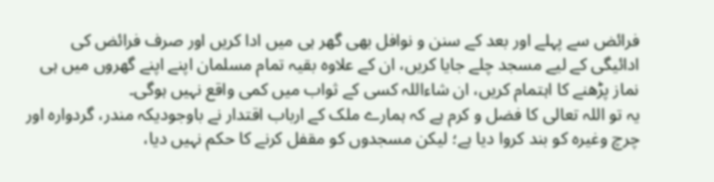فرائض سے پہلے اور بعد کے سنن و نوافل بھی گھر ہی میں ادا کریں اور صرف فرائض کی ادائیگی کے لیے مسجد چلے جایا کریں، ان کے علاوہ بقیہ تمام مسلمان اپنے اپنے گھروں میں ہی نماز پڑھنے کا اہتمام کریں، ان شاءاللہ کسی کے ثواب میں کمی واقع نہیں ہوگی۔
یہ تو اللہ تعالی کا فضل و کرم ہے کہ ہمارے ملک کے ارباب اقتدار نے باوجودیکہ مندر، گردوارہ اور چرچ وغیرہ کو بند کروا دیا ہے؛ لیکن مسجدوں کو مقفل کرنے کا حکم نہیں دیا،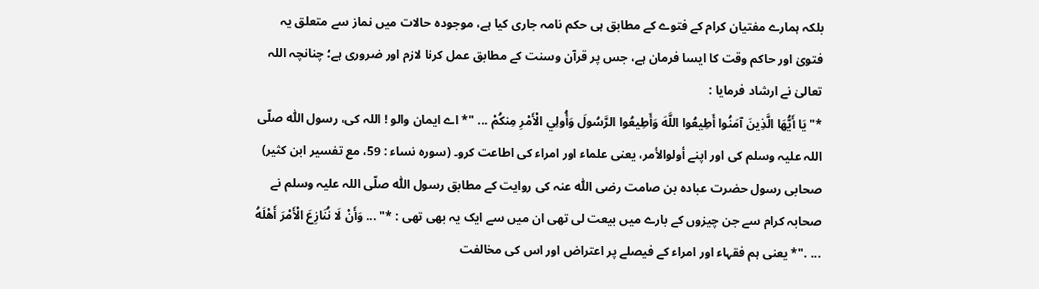بلکہ ہمارے مفتیان کرام کے فتوے کے مطابق ہی حکم نامہ جاری کیا ہے، موجودہ حالات میں نماز سے متعلق یہ فتویٰ اور حاکم وقت کا ایسا فرمان ہے، جس پر قرآن وسنت کے مطابق عمل کرنا لازم اور ضروری ہے؛ چنانچہ اللہ تعالیٰ نے ارشاد فرمایا :
*" يَا أَيُّهَا الَّذِينَ آمَنُوا أَطِيعُوا اللَّهَ وَأَطِيعُوا الرَّسُولَ وَأُولِي الْأَمْرِ مِنكُمْ ... "* اے ایمان والو ! اللہ کی، رسول اللّٰہ صلّی اللہ علیہ وسلم کی اور اپنے أولوالأمر، یعنی علماء اور امراء کی اطاعت کرو۔ (سورہ نساء : 59، مع تفسیر ابن کثیر)
صحابی رسول حضرت عبادہ بن صامت رضی اللّٰہ عنہ کی روایت کے مطابق رسول اللّٰہ صلّی اللہ علیہ وسلم نے صحابہ کرام سے جن چیزوں کے بارے میں بیعت لی تھی ان میں سے ایک یہ بھی تھی : *" ... وَأَنْ لَا نُنَازِعَ الْأَمْرَ أَهْلَهُ ... ."* یعنی ہم فقہاء اور امراء کے فیصلے پر اعتراض اور اس کی مخالفت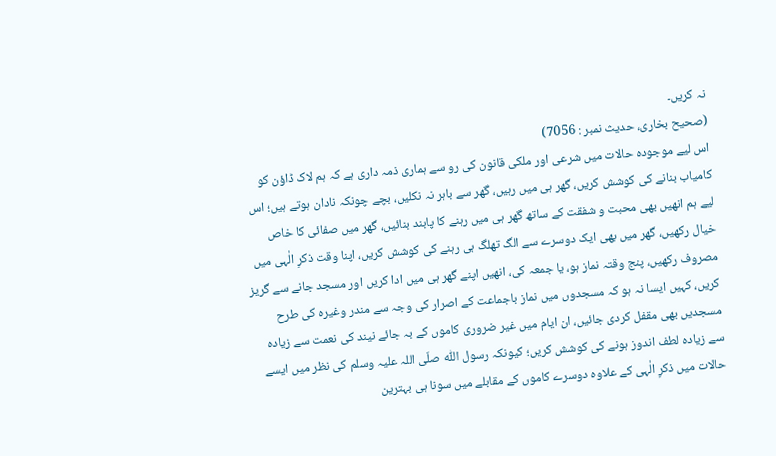نہ کریں۔
(صحیح بخاری، حدیث نمبر : 7056)
اس لیے موجودہ حالات میں شرعی اور ملکی قانون کی رو سے ہماری ذمہ داری ہے کہ ہم لاک ڈاؤن کو کامیاب بنانے کی کوشش کریں، گھر ہی میں رہیں، گھر سے باہر نہ نکلیں، بچے چونکہ نادان ہوتے ہیں؛ اس لیے ہم انھیں بھی محبت و شفقت کے ساتھ گھر ہی میں رہنے کا پابند بنائیں، گھر میں صفائی کا خاص خیال رکھیں، گھر میں بھی ایک دوسرے سے الگ تھلگ ہی رہنے کی کوشش کریں، اپنا وقت ذکرِ الٰہی میں مصروف رکھیں، پنج وقتہ نماز ہو، یا جمعہ کی، انھیں اپنے گھر ہی میں ادا کریں اور مسجد جانے سے گریز کریں، کہیں ایسا نہ ہو کہ مسجدوں میں نماز باجماعت کے اصرار کی وجہ سے مندر وغیرہ کی طرح مسجدیں بھی مقفل کردی جائیں، ان ایام میں غیر ضروری کاموں کے بہ جائے نیند کی نعمت سے زیادہ سے زیادہ لطف اندوز ہونے کی کوشش کریں؛ کیونکہ رسول اللّٰہ صلّی اللہ علیہ وسلم کی نظر میں ایسے حالات میں ذکرِ الٰہی کے علاوہ دوسرے کاموں کے مقابلے میں سونا ہی بہترین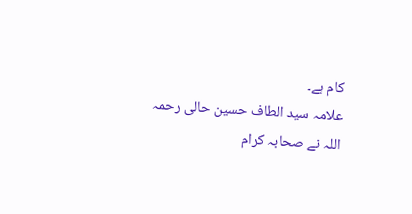کام ہے۔
علامہ سید الطاف حسین حالی رحمہ اللہ نے صحابہ کرام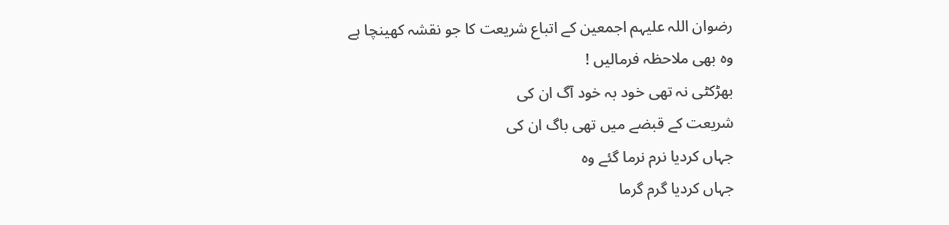رضوان اللہ علیہم اجمعین کے اتباع شریعت کا جو نقشہ کھینچا ہے وہ بھی ملاحظہ فرمالیں !
بھڑکٹی نہ تھی خود بہ خود آگ ان کی
شریعت کے قبضے میں تھی باگ ان کی
جہاں کردیا نرم نرما گئے وہ
جہاں کردیا گرم گرما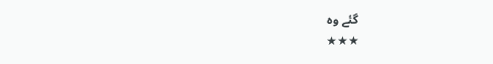گئے وہ
★★★